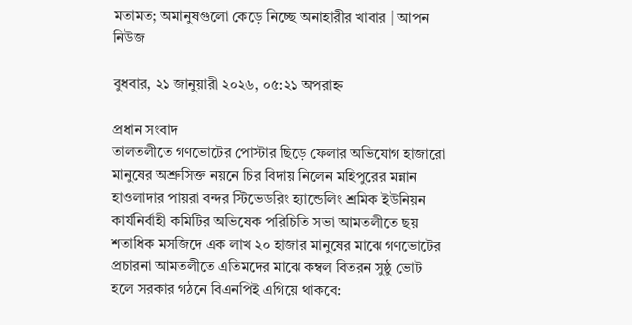মতামত; অমানুষগুলো কেড়ে নিচ্ছে অনাহারীর খাবার | আপন নিউজ

বুধবার, ২১ জানুয়ারী ২০২৬, ০৫:২১ অপরাহ্ন

প্রধান সংবাদ
তালতলীতে গণভোটের পোস্টার ছিড়ে ফেলার অভিযোগ হাজারো মানুষের অশ্রুসিক্ত নয়নে চির বিদায় নিলেন মহিপুরের মন্নান হাওলাদার পায়রা বন্দর স্টিভেডরিং হ্যান্ডেলিং শ্রমিক ইউনিয়ন কার্যনির্বাহী কমিটির অভিষেক পরিচিতি সভা আমতলীতে ছয় শতাধিক মসজিদে এক লাখ ২০ হাজার মানুষের মাঝে গণভোটের প্রচারনা আমতলীতে এতিমদের মাঝে কম্বল বিতরন সুষ্ঠু ভোট হলে সরকার গঠনে বিএনপিই এগিয়ে থাকবে: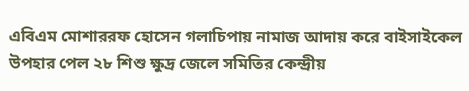এবিএম মোশাররফ হোসেন গলাচিপায় নামাজ আদায় করে বাইসাইকেল উপহার পেল ২৮ শিশু ক্ষুদ্র জেলে সমিতির কেন্দ্রীয়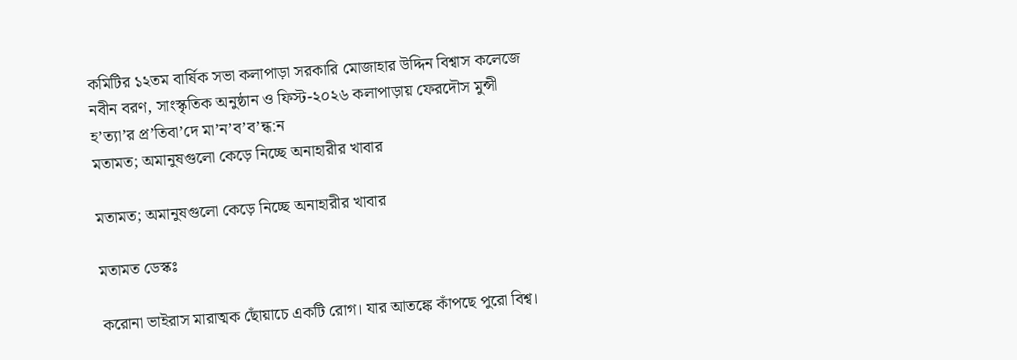কমিটির ১২তম বার্ষিক সভা কলাপাড়া সরকারি মোজাহার উদ্দিন বিশ্বাস কলেজে নবীন বরণ, সাংস্কৃতিক অনুষ্ঠান ও ফিস্ট-২০২৬ কলাপাড়ায় ফেরদৌস মুন্সী হ’ত্যা’র প্র’তিবা’দে মা’ন’ব’ব’ন্ধ:ন
মতামত; অমানুষগুলো কেড়ে নিচ্ছে অনাহারীর খাবার

মতামত; অমানুষগুলো কেড়ে নিচ্ছে অনাহারীর খাবার

মতামত ডেস্কঃ

করোনা ভাইরাস মারাত্মক ছোঁয়াচে একটি রোগ। যার আতঙ্কে কাঁপছে পুরো বিশ্ব।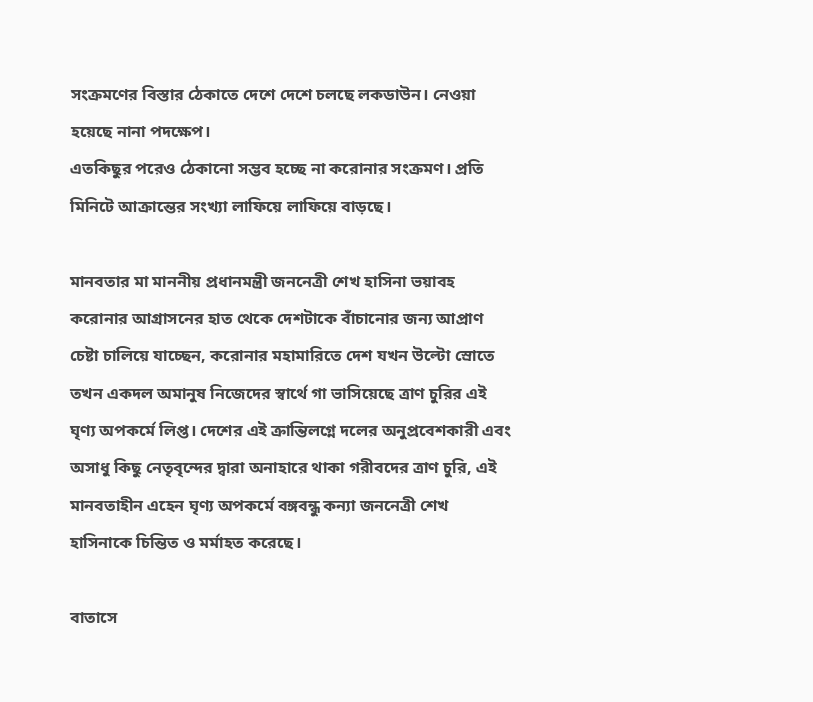সংক্রমণের বিস্তার ঠেকাতে দেশে দেশে চলছে লকডাউন। নেওয়া হয়েছে নানা পদক্ষেপ।
এতকিছুর পরেও ঠেকানো সম্ভব হচ্ছে না করোনার সংক্রমণ। প্রতি মিনিটে আক্রান্তের সংখ্যা লাফিয়ে লাফিয়ে বাড়ছে।

মানবতার মা মাননীয় প্রধানমন্ত্রী জননেত্রী শেখ হাসিনা ভয়াবহ করোনার আগ্রাসনের হাত থেকে দেশটাকে বাঁচানোর জন্য আপ্রাণ চেষ্টা চালিয়ে যাচ্ছেন, করোনার মহামারিতে দেশ যখন উল্টো স্রোতে তখন একদল অমানুষ নিজেদের স্বার্থে গা ভাসিয়েছে ত্রাণ চুরির এই ঘৃণ্য অপকর্মে লিপ্ত। দেশের এই ক্রান্তিলগ্নে দলের অনুপ্রবেশকারী এবং অসাধু কিছু নেতৃবৃন্দের দ্বারা অনাহারে থাকা গরীবদের ত্রাণ চুরি, এই মানবতাহীন এহেন ঘৃণ্য অপকর্মে বঙ্গবন্ধু কন্যা জননেত্রী শেখ হাসিনাকে চিন্তিত ও মর্মাহত করেছে।

বাতাসে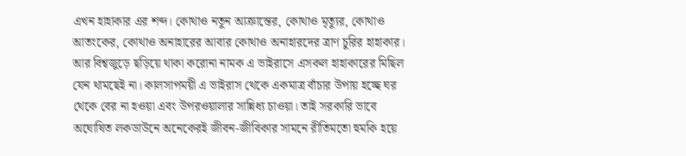এখন হাহাকার এর শব্দ। কোথাও নতুন আক্রান্তের, কোথাও মৃত্যুর, কোথাও আতংকের, কোথাও অনাহারের আবার কোথাও অনাহারদের ত্রাণ চুরির হাহাকার। আর বিশ্বজুড়ে ছড়িয়ে থাকা করোনা নামক এ ভাইরাসে এসকল হাহাকারের মিছিল যেন থামছেই না। কালসাপময়ী এ ভাইরাস থেকে একমাত্র বাঁচার উপায় হচ্ছে ঘর থেকে বের না হওয়া এবং উপরওয়ালার সান্নিধ্য চাওয়া। তাই সরকারি ভাবে অঘোষিত লকডাউনে অনেকেরই জীবন-জীবিকার সামনে রীতিমতো হুমকি হয়ে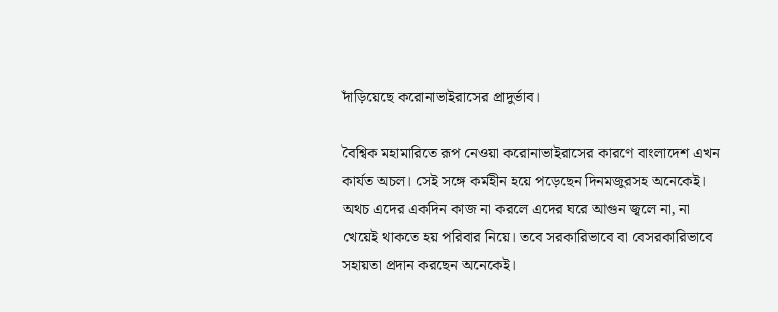দাঁড়িয়েছে করোনাভাইরাসের প্রাদুর্ভাব।

বৈশ্বিক মহামারিতে রূপ নেওয়া করোনাভাইরাসের কারণে বাংলাদেশ এখন কার্যত অচল। সেই সঙ্গে কর্মহীন হয়ে পড়েছেন দিনমজুরসহ অনেকেই। অথচ এদের একদিন কাজ না করলে এদের ঘরে আগুন জ্বলে না, না খেয়েই থাকতে হয় পরিবার নিয়ে। তবে সরকারিভাবে বা বেসরকারিভাবে সহায়তা প্রদান করছেন অনেকেই।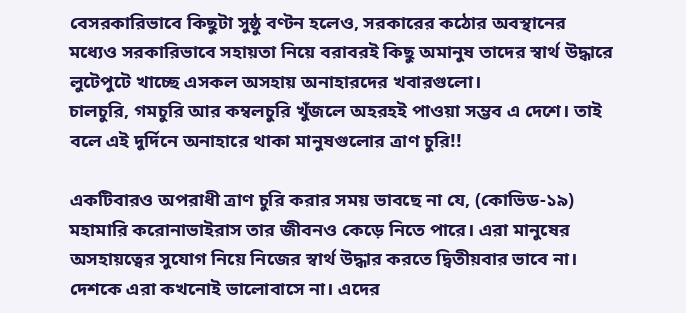বেসরকারিভাবে কিছুটা সুষ্ঠু বণ্টন হলেও, সরকারের কঠোর অবস্থানের মধ্যেও সরকারিভাবে সহায়তা নিয়ে বরাবরই কিছু অমানুষ তাদের স্বার্থ উদ্ধারে লুটেপুটে খাচ্ছে এসকল অসহায় অনাহারদের খবারগুলো।
চালচুরি, গমচুরি আর কম্বলচুরি খুঁজলে অহরহই পাওয়া সম্ভব এ দেশে। তাই বলে এই দুর্দিনে অনাহারে থাকা মানুষগুলোর ত্রাণ চুরি!!

একটিবারও অপরাধী ত্রাণ চুরি করার সময় ভাবছে না যে, (কোভিড-১৯) মহামারি করোনাভাইরাস তার জীবনও কেড়ে নিতে পারে। এরা মানুষের অসহায়ত্বের সুযোগ নিয়ে নিজের স্বার্থ উদ্ধার করতে দ্বিতীয়বার ভাবে না। দেশকে এরা কখনোই ভালোবাসে না। এদের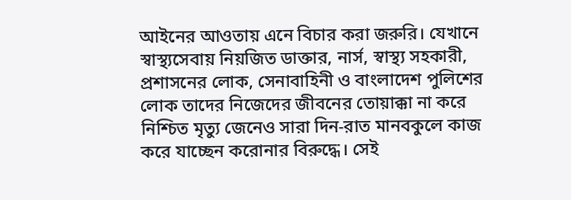আইনের আওতায় এনে বিচার করা জরুরি। যেখানে স্বাস্থ্যসেবায় নিয়জিত ডাক্তার, নার্স, স্বাস্থ্য সহকারী, প্রশাসনের লোক, সেনাবাহিনী ও বাংলাদেশ পুলিশের লোক তাদের নিজেদের জীবনের তোয়াক্কা না করে নিশ্চিত মৃত্যু জেনেও সারা দিন-রাত মানবকুলে কাজ করে যাচ্ছেন করোনার বিরুদ্ধে। সেই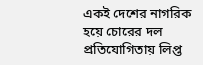একই দেশের নাগরিক হয়ে চোরের দল প্রতিযোগিতায় লিপ্ত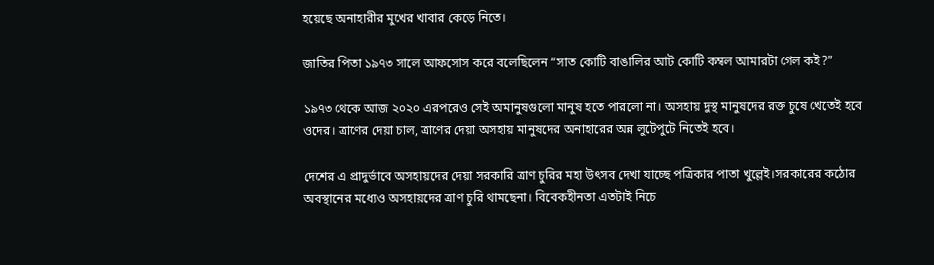হয়েছে অনাহারীর মুখের খাবার কেড়ে নিতে।

জাতির পিতা ১৯৭৩ সালে আফসোস করে বলেছিলেন “সাত কোটি বাঙালির আট কোটি কম্বল আমারটা গেল কই?”

১৯৭৩ থেকে আজ ২০২০ এরপরেও সেই অমানুষগুলো মানুষ হতে পারলো না। অসহায় দুস্থ মানুষদের রক্ত চুষে খেতেই হবে ওদের। ত্রাণের দেয়া চাল, ত্রাণের দেয়া অসহায় মানুষদের অনাহারের অন্ন লুটেপুটে নিতেই হবে।

দেশের এ প্রাদুর্ভাবে অসহায়দের দেয়া সরকারি ত্রাণ চুরির মহা উৎসব দেখা যাচ্ছে পত্রিকার পাতা খুল্লেই।সরকারের কঠোর অবস্থানের মধ্যেও অসহায়দের ত্রাণ চুরি থামছেনা। বিবেকহীনতা এতটাই নিচে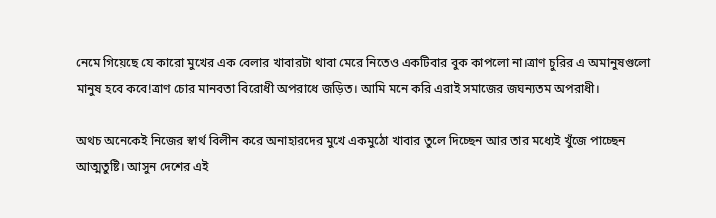নেমে গিয়েছে যে কারো মুখের এক বেলার খাবারটা থাবা মেরে নিতেও একটিবার বুক কাপলো না।ত্রাণ চুরির এ অমানুষগুলো মানুষ হবে কবে!ত্রাণ চোর মানবতা বিরোধী অপরাধে জড়িত। আমি মনে করি এরাই সমাজের জঘন্যতম অপরাধী।

অথচ অনেকেই নিজের স্বার্থ বিলীন করে অনাহারদের মুখে একমুঠো খাবার তুলে দিচ্ছেন আর তার মধ্যেই খুঁজে পাচ্ছেন আত্মতুষ্টি। আসুন দেশের এই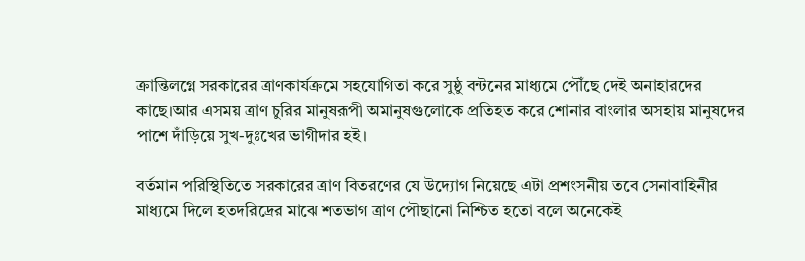ক্রান্তিলগ্নে সরকারের ত্রাণকার্যক্রমে সহযোগিতা করে সুষ্ঠু বন্টনের মাধ্যমে পৌঁছে দেই অনাহারদের কাছে।আর এসময় ত্রাণ চুরির মানুষরূপী অমানুষগুলোকে প্রতিহত করে শোনার বাংলার অসহায় মানুষদের পাশে দাঁড়িয়ে সুখ-দুঃখের ভাগীদার হই।

বর্তমান পরিস্থিতিতে সরকারের ত্রাণ বিতরণের যে উদ্যোগ নিয়েছে এটা প্রশংসনীয় তবে সেনাবাহিনীর মাধ্যমে দিলে হতদরিদ্রের মাঝে শতভাগ ত্রাণ পৌছানো নিশ্চিত হতো বলে অনেকেই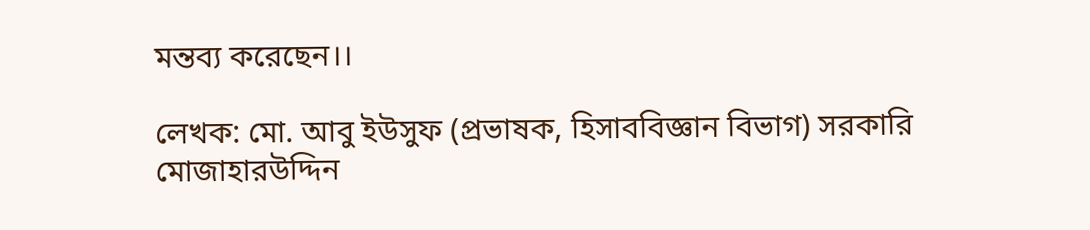মন্তব্য করেছেন।।

লেখক: মো. আবু ইউসুফ (প্রভাষক, হিসাববিজ্ঞান বিভাগ) সরকারি মোজাহারউদ্দিন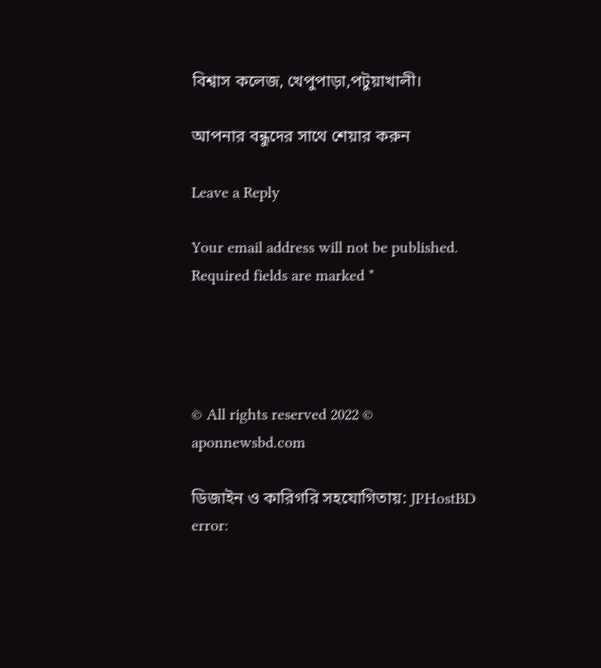বিশ্বাস কলেজ, খেপুপাড়া,পটুয়াখালী।

আপনার বন্ধুদের সাথে শেয়ার করুন

Leave a Reply

Your email address will not be published. Required fields are marked *




© All rights reserved 2022 © aponnewsbd.com

ডিজাইন ও কারিগরি সহযোগিতায়: JPHostBD
error: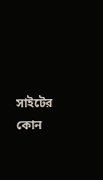সাইটের কোন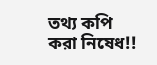তথ্য কপি করা নিষেধ!!